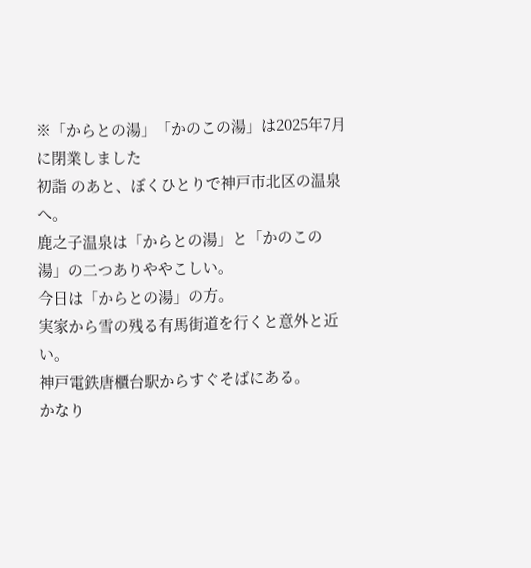※「からとの湯」「かのこの湯」は2025年7月に閉業しました
初詣 のあと、ぼくひとりで神戸市北区の温泉へ。
鹿之子温泉は「からとの湯」と「かのこの湯」の二つありややこしい。
今日は「からとの湯」の方。
実家から雪の残る有馬街道を行くと意外と近い。
神戸電鉄唐櫃台駅からすぐそばにある。
かなり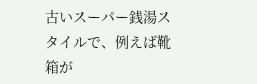古いスーパー銭湯スタイルで、例えば靴箱が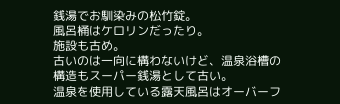銭湯でお馴染みの松竹錠。
風呂桶はケロリンだったり。
施設も古め。
古いのは一向に構わないけど、温泉浴槽の構造もスーパー銭湯として古い。
温泉を使用している露天風呂はオーバーフ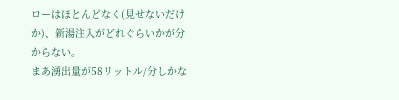ローはほとんどなく(見せないだけか)、新湯注入がどれぐらいかが分からない。
まあ湧出量が58リットル/分しかな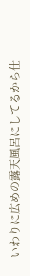いわりに広めの露天風呂にしてるから仕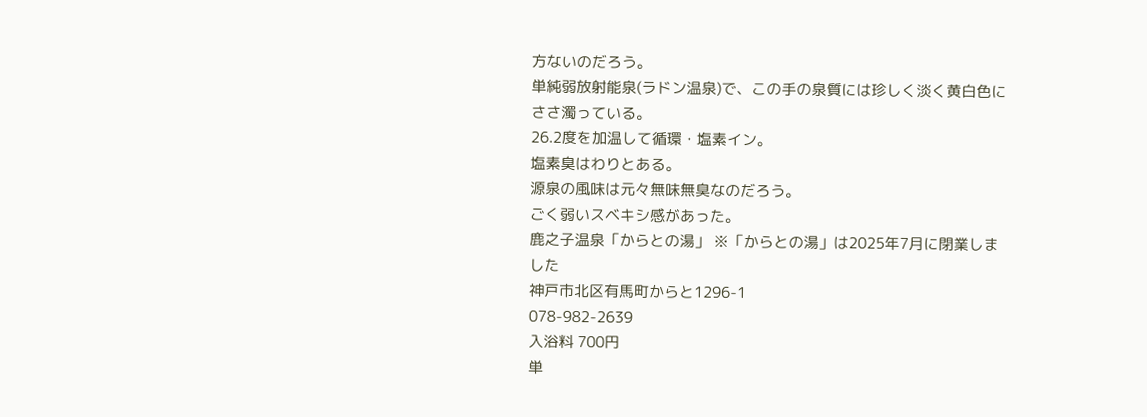方ないのだろう。
単純弱放射能泉(ラドン温泉)で、この手の泉質には珍しく淡く黄白色にささ濁っている。
26.2度を加温して循環・塩素イン。
塩素臭はわりとある。
源泉の風味は元々無味無臭なのだろう。
ごく弱いスベキシ感があった。
鹿之子温泉「からとの湯」 ※「からとの湯」は2025年7月に閉業しました
神戸市北区有馬町からと1296-1
078-982-2639
入浴料 700円
単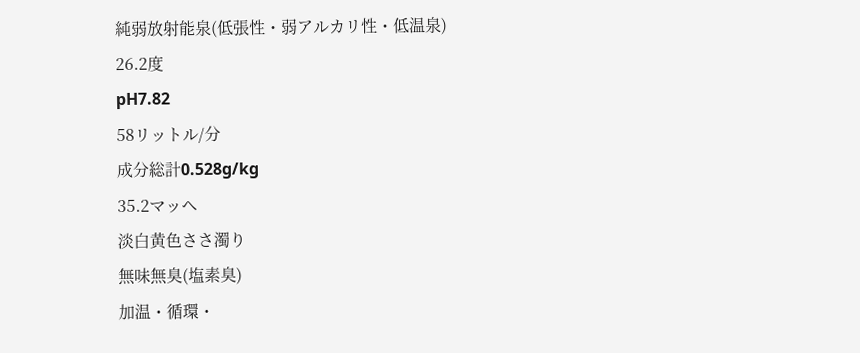純弱放射能泉(低張性・弱アルカリ性・低温泉)
26.2度
pH7.82
58リットル/分
成分総計0.528g/kg
35.2マッヘ
淡白黄色ささ濁り
無味無臭(塩素臭)
加温・循環・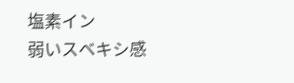塩素イン
弱いスベキシ感